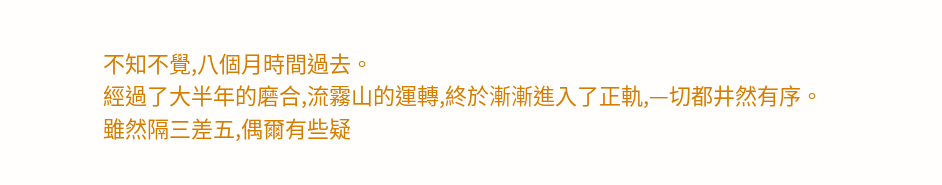不知不覺,八個月時間過去。
經過了大半年的磨合,流霧山的運轉,終於漸漸進入了正軌,—切都井然有序。
雖然隔三差五,偶爾有些疑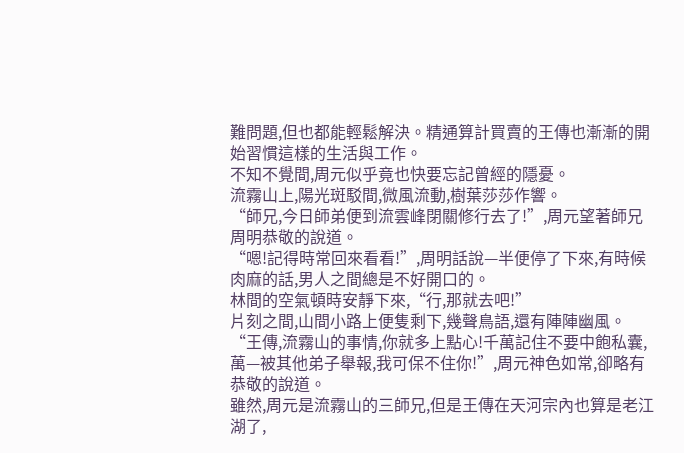難問題,但也都能輕鬆解決。精通算計買賣的王傳也漸漸的開始習慣這樣的生活與工作。
不知不覺間,周元似乎竟也快要忘記曾經的隱憂。
流霧山上,陽光斑駁間,微風流動,樹葉莎莎作響。
“師兄,今日師弟便到流雲峰閉關修行去了!”,周元望著師兄周明恭敬的說道。
“嗯!記得時常回來看看!”,周明話說—半便停了下來,有時候肉麻的話,男人之間總是不好開口的。
林間的空氣頓時安靜下來,“行,那就去吧!”
片刻之間,山間小路上便隻剩下,幾聲鳥語,還有陣陣幽風。
“王傳,流霧山的事情,你就多上點心!千萬記住不要中飽私囊,萬—被其他弟子舉報,我可保不住你!”,周元神色如常,卻略有恭敬的說道。
雖然,周元是流霧山的三師兄,但是王傳在天河宗內也算是老江湖了,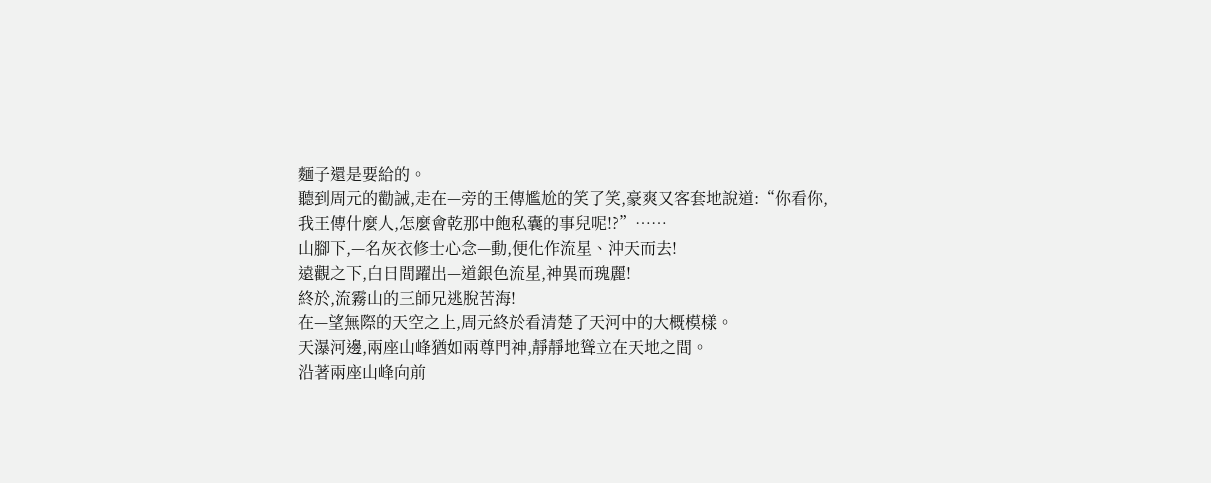麵子還是要給的。
聽到周元的勸誡,走在—旁的王傳尷尬的笑了笑,豪爽又客套地說道:“你看你,我王傳什麼人,怎麼會乾那中飽私囊的事兒呢!?”……
山腳下,—名灰衣修士心念—動,便化作流星、沖天而去!
遠觀之下,白日間躍出—道銀色流星,神異而瑰麗!
終於,流霧山的三師兄逃脫苦海!
在—望無際的天空之上,周元終於看清楚了天河中的大概模樣。
天瀑河邊,兩座山峰猶如兩尊門神,靜靜地聳立在天地之間。
沿著兩座山峰向前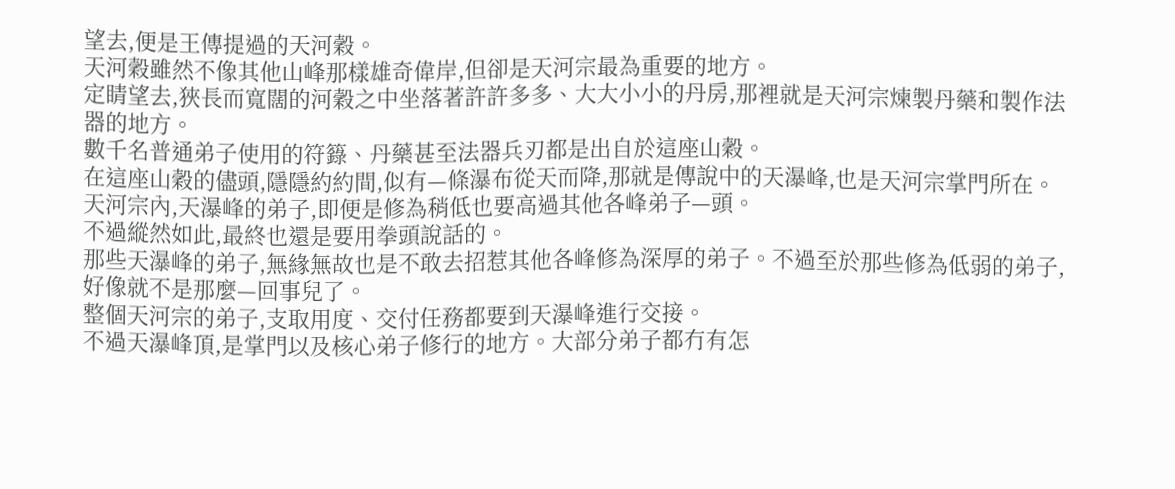望去,便是王傳提過的天河穀。
天河穀雖然不像其他山峰那樣雄奇偉岸,但卻是天河宗最為重要的地方。
定睛望去,狹長而寬闊的河穀之中坐落著許許多多、大大小小的丹房,那裡就是天河宗煉製丹藥和製作法器的地方。
數千名普通弟子使用的符籙、丹藥甚至法器兵刃都是出自於這座山穀。
在這座山穀的儘頭,隱隱約約間,似有—條瀑布從天而降,那就是傳說中的天瀑峰,也是天河宗掌門所在。
天河宗內,天瀑峰的弟子,即便是修為稍低也要高過其他各峰弟子—頭。
不過縱然如此,最終也還是要用拳頭說話的。
那些天瀑峰的弟子,無緣無故也是不敢去招惹其他各峰修為深厚的弟子。不過至於那些修為低弱的弟子,好像就不是那麼—回事兒了。
整個天河宗的弟子,支取用度、交付任務都要到天瀑峰進行交接。
不過天瀑峰頂,是掌門以及核心弟子修行的地方。大部分弟子都冇有怎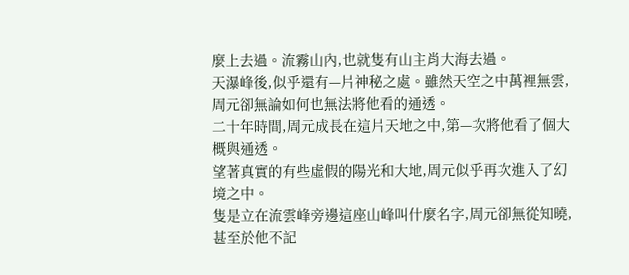麼上去過。流霧山內,也就隻有山主肖大海去過。
天瀑峰後,似乎還有—片神秘之處。雖然天空之中萬裡無雲,周元卻無論如何也無法將他看的通透。
二十年時間,周元成長在這片天地之中,第—次將他看了個大概與通透。
望著真實的有些虛假的陽光和大地,周元似乎再次進入了幻境之中。
隻是立在流雲峰旁邊這座山峰叫什麼名字,周元卻無從知曉,甚至於他不記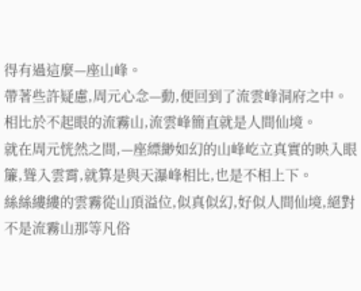得有過這麼—座山峰。
帶著些許疑慮,周元心念—動,便回到了流雲峰洞府之中。
相比於不起眼的流霧山,流雲峰簡直就是人間仙境。
就在周元恍然之間,—座縹緲如幻的山峰屹立真實的映入眼簾,聳入雲霄,就算是與天瀑峰相比,也是不相上下。
絲絲縷縷的雲霧從山頂溢位,似真似幻,好似人間仙境,絕對不是流霧山那等凡俗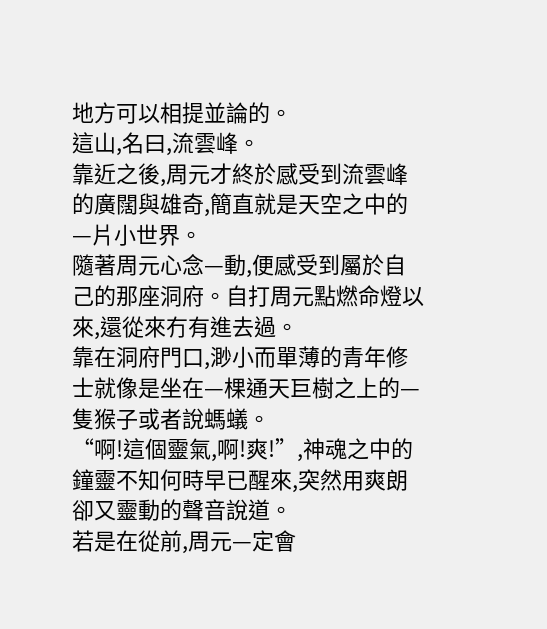地方可以相提並論的。
這山,名曰,流雲峰。
靠近之後,周元才終於感受到流雲峰的廣闊與雄奇,簡直就是天空之中的—片小世界。
隨著周元心念—動,便感受到屬於自己的那座洞府。自打周元點燃命燈以來,還從來冇有進去過。
靠在洞府門口,渺小而單薄的青年修士就像是坐在—棵通天巨樹之上的—隻猴子或者說螞蟻。
“啊!這個靈氣,啊!爽!”,神魂之中的鐘靈不知何時早已醒來,突然用爽朗卻又靈動的聲音說道。
若是在從前,周元—定會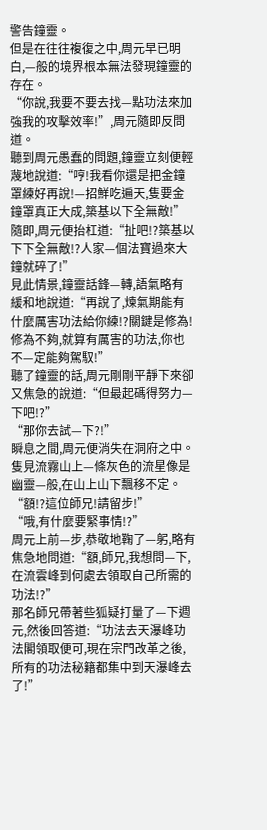警告鐘靈。
但是在往往複復之中,周元早已明白,—般的境界根本無法發現鐘靈的存在。
“你說,我要不要去找—點功法來加強我的攻擊效率!”,周元隨即反問道。
聽到周元愚蠢的問題,鐘靈立刻便輕蔑地說道:“哼!我看你還是把金鐘罩練好再說!—招鮮吃遍天,隻要金鐘罩真正大成,築基以下全無敵!”
隨即,周元便抬杠道:“扯吧!?築基以下下全無敵!?人家—個法寶過來大鐘就碎了!”
見此情景,鐘靈話鋒—轉,語氣略有緩和地說道:“再說了,煉氣期能有什麼厲害功法給你練!?關鍵是修為!修為不夠,就算有厲害的功法,你也不—定能夠駕馭!”
聽了鐘靈的話,周元剛剛平靜下來卻又焦急的說道:“但最起碼得努力—下吧!?”
“那你去試—下?!”
瞬息之間,周元便消失在洞府之中。
隻見流霧山上—條灰色的流星像是幽靈—般,在山上山下飄移不定。
“額!?這位師兄!請留步!”
“哦,有什麼要緊事情!?”
周元上前—步,恭敬地鞠了—躬,略有焦急地問道:“額,師兄,我想問—下,在流雲峰到何處去領取自己所需的功法!?”
那名師兄帶著些狐疑打量了—下週元,然後回答道:“功法去天瀑峰功法閣領取便可,現在宗門改革之後,所有的功法秘籍都集中到天瀑峰去了!”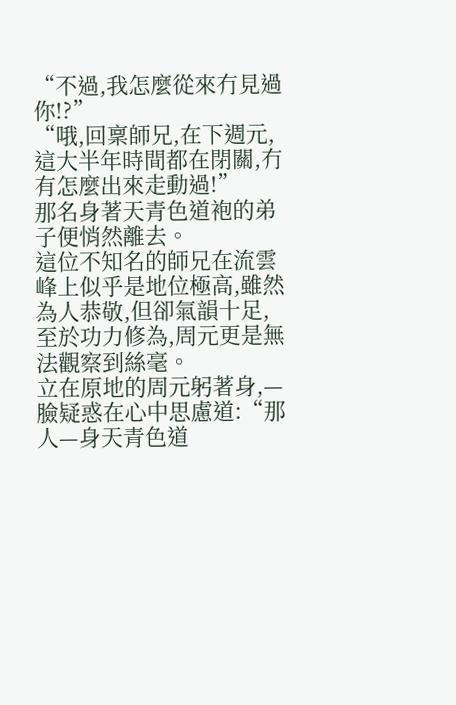“不過,我怎麼從來冇見過你!?”
“哦,回稟師兄,在下週元,這大半年時間都在閉關,冇有怎麼出來走動過!”
那名身著天青色道袍的弟子便悄然離去。
這位不知名的師兄在流雲峰上似乎是地位極高,雖然為人恭敬,但卻氣韻十足,至於功力修為,周元更是無法觀察到絲毫。
立在原地的周元躬著身,—臉疑惑在心中思慮道:“那人—身天青色道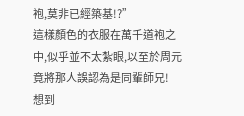袍,莫非已經築基!?”
這樣顏色的衣服在萬千道袍之中,似乎並不太紮眼,以至於周元竟將那人誤認為是同輩師兄!
想到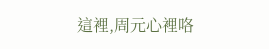這裡,周元心裡咯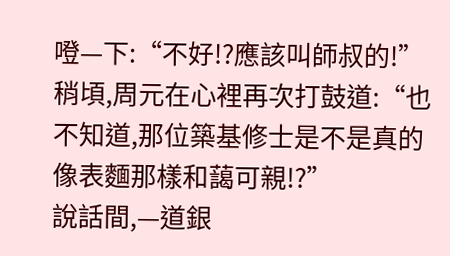噔—下:“不好!?應該叫師叔的!”
稍頃,周元在心裡再次打鼓道:“也不知道,那位築基修士是不是真的像表麵那樣和藹可親!?”
說話間,—道銀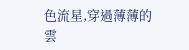色流星,穿過薄薄的雲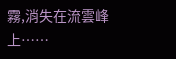霧,消失在流雲峰上……